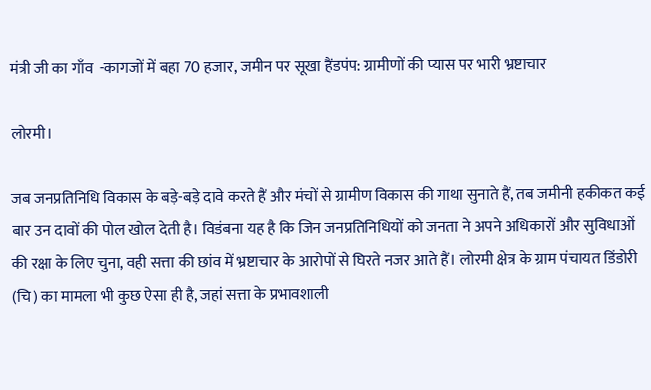मंत्री जी का गाँव  -कागजों में बहा 70 हजार, जमीन पर सूखा हैंडपंप: ग्रामीणों की प्यास पर भारी भ्रष्टाचार

लोरमी।

जब जनप्रतिनिधि विकास के बड़े-बड़े दावे करते हैं और मंचों से ग्रामीण विकास की गाथा सुनाते हैं, तब जमीनी हकीकत कई बार उन दावों की पोल खोल देती है। विडंबना यह है कि जिन जनप्रतिनिधियों को जनता ने अपने अधिकारों और सुविधाओं की रक्षा के लिए चुना, वही सत्ता की छांव में भ्रष्टाचार के आरोपों से घिरते नजर आते हैं। लोरमी क्षेत्र के ग्राम पंचायत डिंडोरी (चि) का मामला भी कुछ ऐसा ही है, जहां सत्ता के प्रभावशाली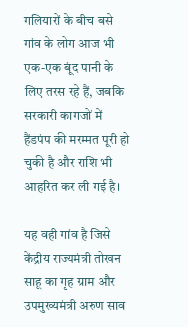गलियारों के बीच बसे गांव के लोग आज भी एक-एक बूंद पानी के लिए तरस रहे हैं, जबकि सरकारी कागजों में हैंडपंप की मरम्मत पूरी हो चुकी है और राशि भी आहरित कर ली गई है।

यह वही गांव है जिसे केंद्रीय राज्यमंत्री तोखन साहू का गृह ग्राम और उपमुख्यमंत्री अरुण साव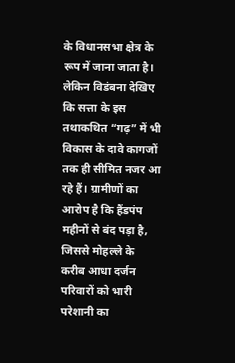के विधानसभा क्षेत्र के रूप में जाना जाता है। लेकिन विडंबना देखिए कि सत्ता के इस तथाकथित “गढ़” में भी विकास के दावे कागजों तक ही सीमित नजर आ रहे हैं। ग्रामीणों का आरोप है कि हैंडपंप महीनों से बंद पड़ा है, जिससे मोहल्ले के करीब आधा दर्जन परिवारों को भारी परेशानी का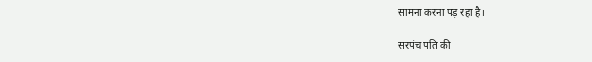सामना करना पड़ रहा है।

सरपंच पति की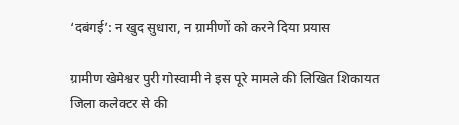‘दबंगई’: न खुद सुधारा, न ग्रामीणों को करने दिया प्रयास

ग्रामीण खेमेश्वर पुरी गोस्वामी ने इस पूरे मामले की लिखित शिकायत जिला कलेक्टर से की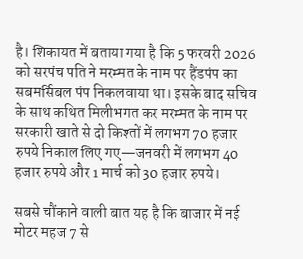है। शिकायत में बताया गया है कि 5 फरवरी 2026 को सरपंच पति ने मरम्मत के नाम पर हैंडपंप का सबमर्सिबल पंप निकलवाया था। इसके बाद सचिव के साथ कथित मिलीभगत कर मरम्मत के नाम पर सरकारी खाते से दो किश्तों में लगभग 70 हजार रुपये निकाल लिए गए—जनवरी में लगभग 40 हजार रुपये और 1 मार्च को 30 हजार रुपये।

सबसे चौंकाने वाली बात यह है कि बाजार में नई मोटर महज 7 से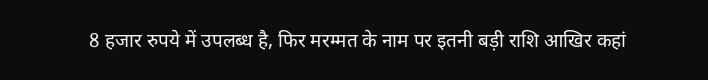8 हजार रुपये में उपलब्ध है, फिर मरम्मत के नाम पर इतनी बड़ी राशि आखिर कहां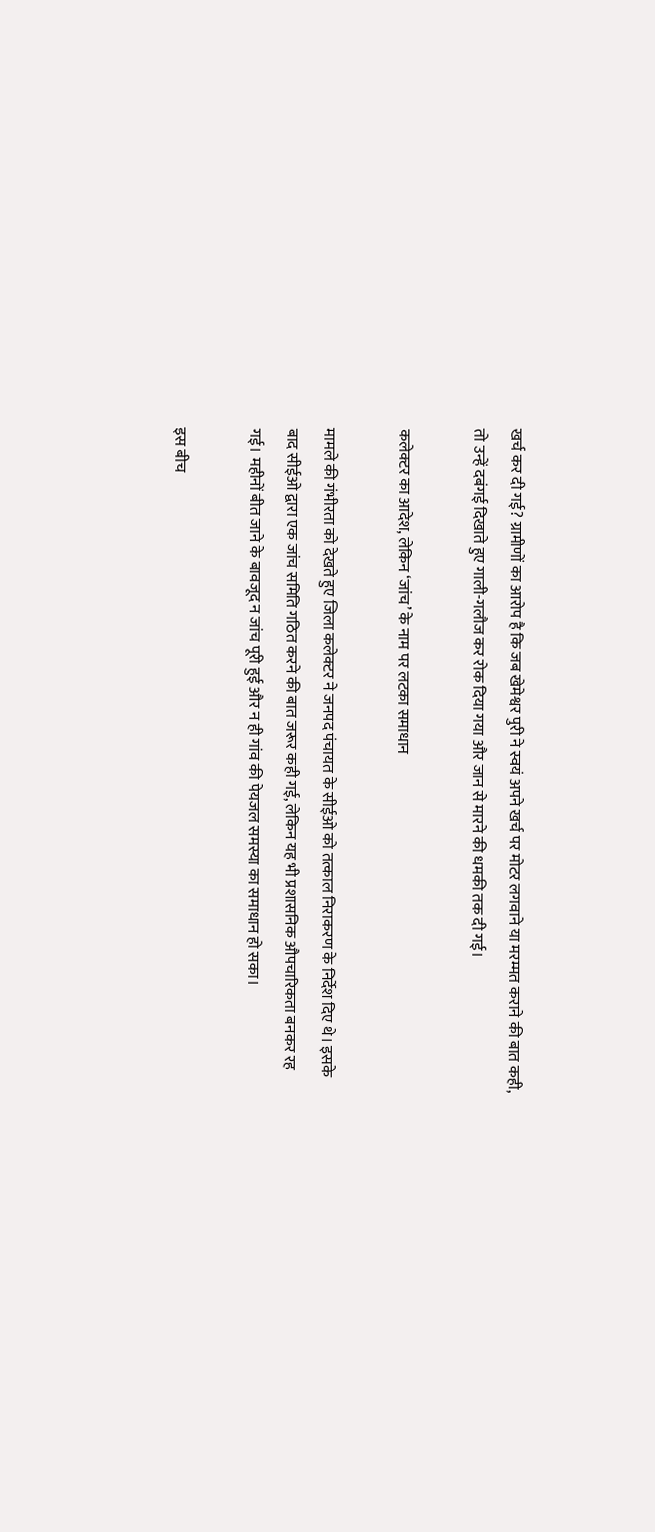खर्च कर दी गई? ग्रामीणों का आरोप है कि जब खेमेश्वर पुरी ने स्वयं अपने खर्च पर मोटर लगवाने या मरम्मत कराने की बात कही, तो उन्हें दबंगई दिखाते हुए गाली-गलौज कर रोक दिया गया और जान से मारने की धमकी तक दी गई।

कलेक्टर का आदेश, लेकिन ‘जांच’ के नाम पर लटका समाधान

मामले की गंभीरता को देखते हुए जिला कलेक्टर ने जनपद पंचायत के सीईओ को तत्काल निराकरण के निर्देश दिए थे। इसके बाद सीईओ द्वारा एक जांच समिति गठित करने की बात जरूर कही गई, लेकिन यह भी प्रशासनिक औपचारिकता बनकर रह गई। महीनों बीत जाने के बावजूद न जांच पूरी हुई और न ही गांव की पेयजल समस्या का समाधान हो सका।

इस बीच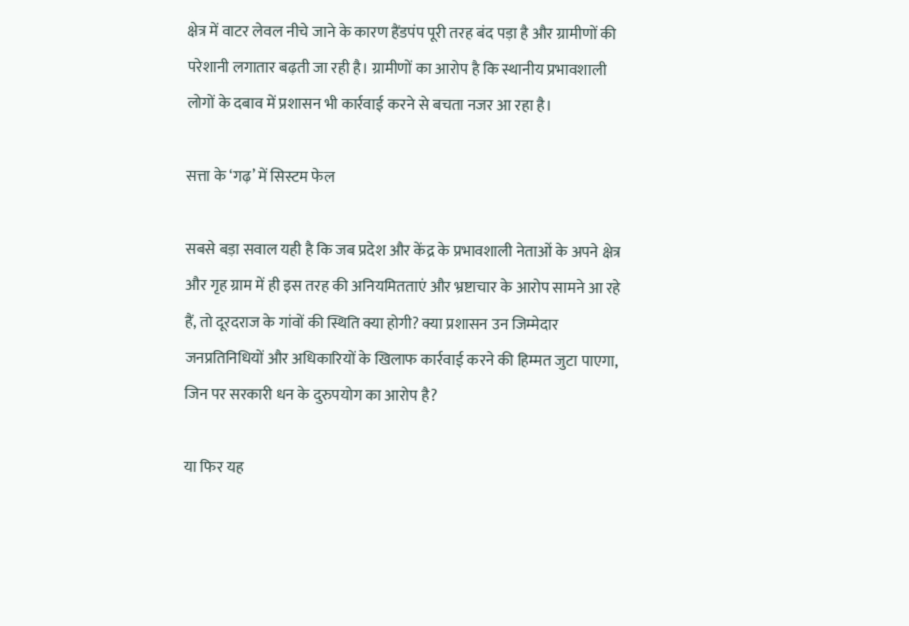क्षेत्र में वाटर लेवल नीचे जाने के कारण हैंडपंप पूरी तरह बंद पड़ा है और ग्रामीणों की परेशानी लगातार बढ़ती जा रही है। ग्रामीणों का आरोप है कि स्थानीय प्रभावशाली लोगों के दबाव में प्रशासन भी कार्रवाई करने से बचता नजर आ रहा है।

सत्ता के ‘गढ़’ में सिस्टम फेल

सबसे बड़ा सवाल यही है कि जब प्रदेश और केंद्र के प्रभावशाली नेताओं के अपने क्षेत्र और गृह ग्राम में ही इस तरह की अनियमितताएं और भ्रष्टाचार के आरोप सामने आ रहे हैं, तो दूरदराज के गांवों की स्थिति क्या होगी? क्या प्रशासन उन जिम्मेदार जनप्रतिनिधियों और अधिकारियों के खिलाफ कार्रवाई करने की हिम्मत जुटा पाएगा, जिन पर सरकारी धन के दुरुपयोग का आरोप है?

या फिर यह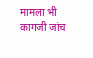मामला भी कागजी जांच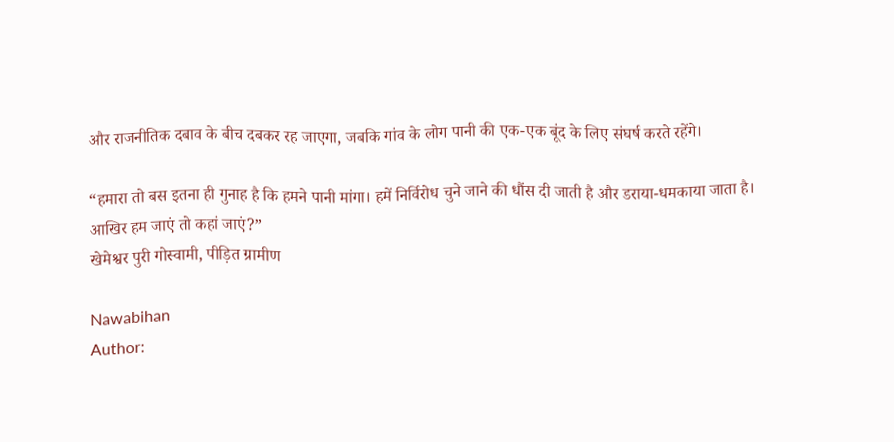और राजनीतिक दबाव के बीच दबकर रह जाएगा, जबकि गांव के लोग पानी की एक-एक बूंद के लिए संघर्ष करते रहेंगे।

“हमारा तो बस इतना ही गुनाह है कि हमने पानी मांगा। हमें निर्विरोध चुने जाने की धौंस दी जाती है और डराया-धमकाया जाता है। आखिर हम जाएं तो कहां जाएं?”
खेमेश्वर पुरी गोस्वामी, पीड़ित ग्रामीण

Nawabihan
Author: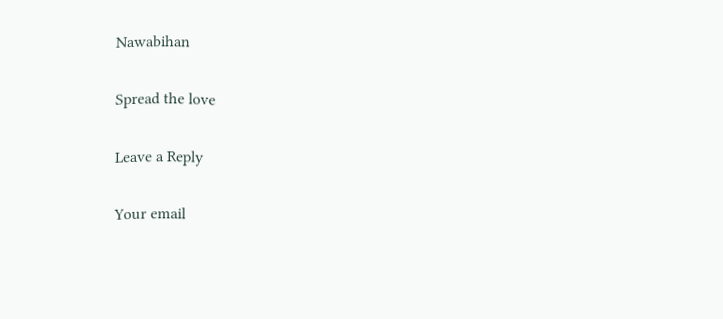Nawabihan

Spread the love

Leave a Reply

Your email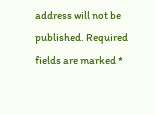address will not be published. Required fields are marked *